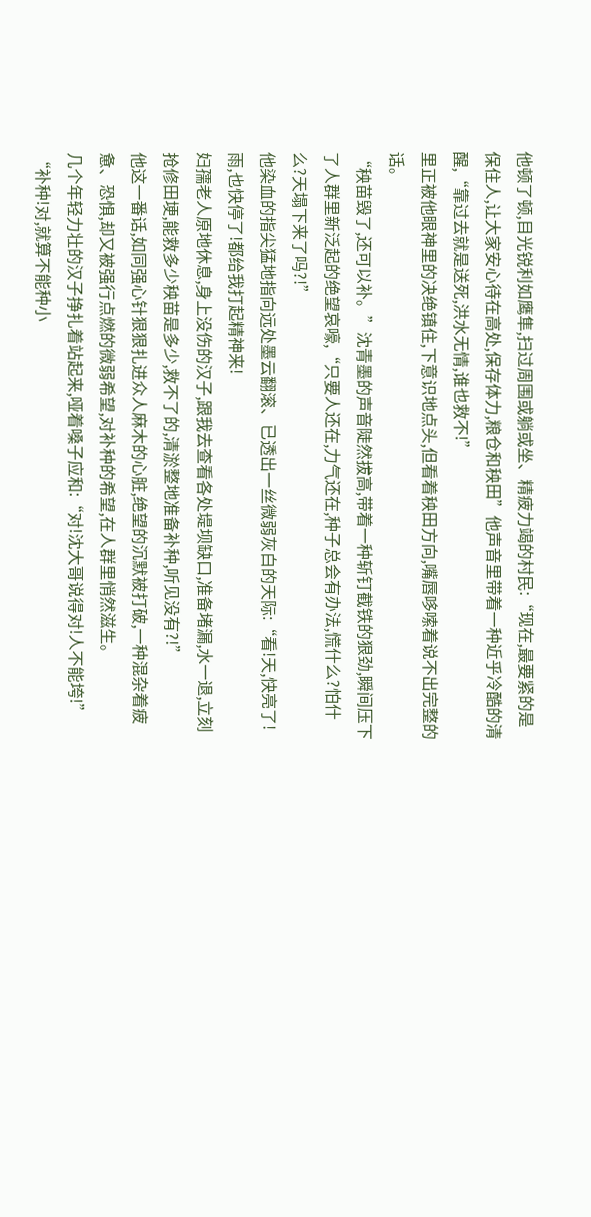他顿了顿,目光锐利如鹰隼,扫过周围或躺或坐、精疲力竭的村民:“现在,最要紧的是保住人,让大家安心待在高处,保存体力,粮仓和秧田”他声音里带着一种近乎冷酷的清醒,“靠过去就是送死,洪水无情,谁也救不!”
里正被他眼神里的决绝镇住,下意识地点头,但看着秧田方向,嘴唇哆嗦着说不出完整的话。
“秧苗毁了,还可以补。”沈青墨的声音陡然拔高,带着一种斩钉截铁的狠劲,瞬间压下了人群里新泛起的绝望哀嚎,“只要人还在,力气还在,种子总会有办法,慌什么?怕什么?天塌下来了吗?!”
他染血的指尖猛地指向远处墨云翻滚、已透出一丝微弱灰白的天际:“看!天,快亮了!雨,也快停了!都给我打起精神来!
妇孺老人原地休息,身上没伤的汉子,跟我去查看各处堤坝缺口,准备堵漏,水一退,立刻抢修田埂,能救多少秧苗是多少,救不了的,清淤整地准备补种,听见没有?!”
他这一番话,如同强心针狠狠扎进众人麻木的心脏,绝望的沉默被打破,一种混杂着疲惫、恐惧,却又被强行点燃的微弱希望,对补种的希望,在人群里悄然滋生。
几个年轻力壮的汉子挣扎着站起来,哑着嗓子应和:“对!沈大哥说得对!人不能垮!”
“补种!对,就算不能种小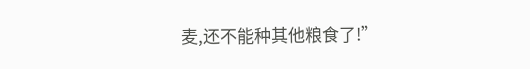麦,还不能种其他粮食了!”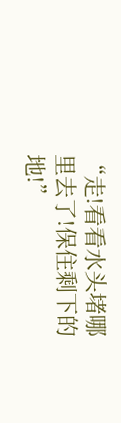“走!看看水头堵哪里去了!保住剩下的地!”